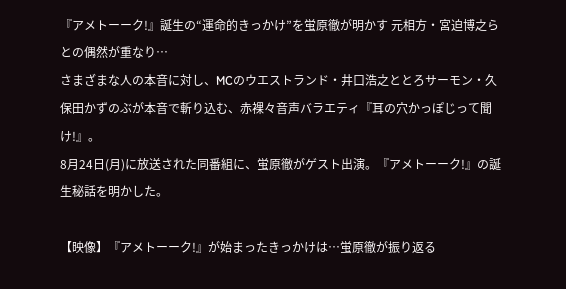『アメトーーク!』誕生の“運命的きっかけ”を蛍原徹が明かす 元相方・宮迫博之らとの偶然が重なり…
さまざまな人の本音に対し、MCのウエストランド・井口浩之ととろサーモン・久保田かずのぶが本音で斬り込む、赤裸々音声バラエティ『耳の穴かっぽじって聞け!』。
8月24日(月)に放送された同番組に、蛍原徹がゲスト出演。『アメトーーク!』の誕生秘話を明かした。

【映像】『アメトーーク!』が始まったきっかけは…蛍原徹が振り返る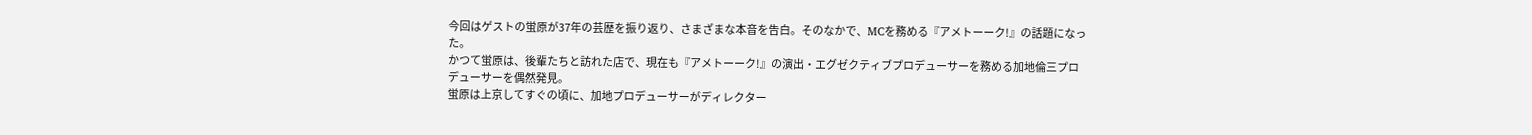今回はゲストの蛍原が37年の芸歴を振り返り、さまざまな本音を告白。そのなかで、MCを務める『アメトーーク!』の話題になった。
かつて蛍原は、後輩たちと訪れた店で、現在も『アメトーーク!』の演出・エグゼクティブプロデューサーを務める加地倫三プロデューサーを偶然発見。
蛍原は上京してすぐの頃に、加地プロデューサーがディレクター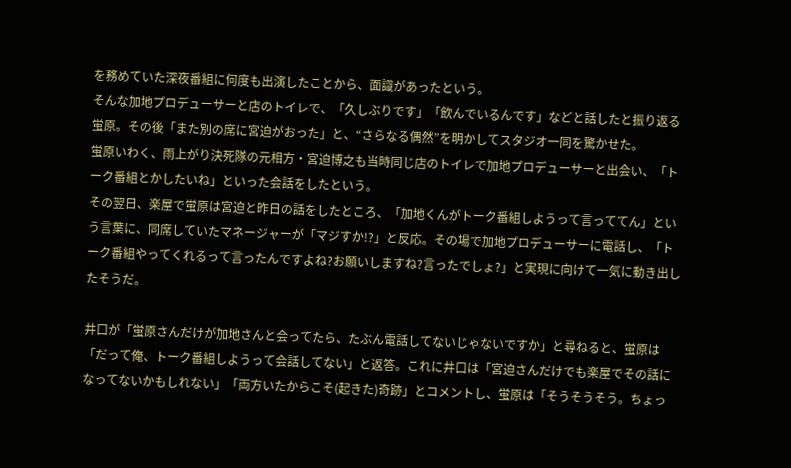を務めていた深夜番組に何度も出演したことから、面識があったという。
そんな加地プロデューサーと店のトイレで、「久しぶりです」「飲んでいるんです」などと話したと振り返る蛍原。その後「また別の席に宮迫がおった」と、“さらなる偶然”を明かしてスタジオ一同を驚かせた。
蛍原いわく、雨上がり決死隊の元相方・宮迫博之も当時同じ店のトイレで加地プロデューサーと出会い、「トーク番組とかしたいね」といった会話をしたという。
その翌日、楽屋で蛍原は宮迫と昨日の話をしたところ、「加地くんがトーク番組しようって言っててん」という言葉に、同席していたマネージャーが「マジすか!?」と反応。その場で加地プロデューサーに電話し、「トーク番組やってくれるって言ったんですよね?お願いしますね?言ったでしょ?」と実現に向けて一気に動き出したそうだ。

井口が「蛍原さんだけが加地さんと会ってたら、たぶん電話してないじゃないですか」と尋ねると、蛍原は「だって俺、トーク番組しようって会話してない」と返答。これに井口は「宮迫さんだけでも楽屋でその話になってないかもしれない」「両方いたからこそ(起きた)奇跡」とコメントし、蛍原は「そうそうそう。ちょっ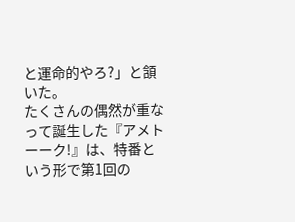と運命的やろ?」と頷いた。
たくさんの偶然が重なって誕生した『アメトーーク!』は、特番という形で第1回の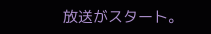放送がスタート。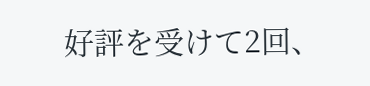好評を受けて2回、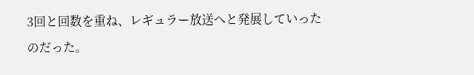3回と回数を重ね、レギュラー放送へと発展していったのだった。